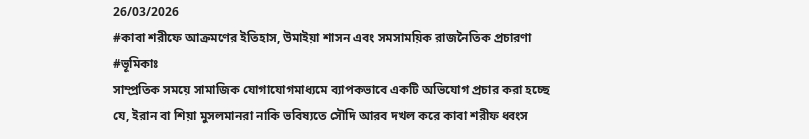26/03/2026
#কাবা শরীফে আক্রমণের ইতিহাস, উমাইয়া শাসন এবং সমসাময়িক রাজনৈতিক প্রচারণা
#ভূমিকাঃ
সাম্প্রতিক সময়ে সামাজিক যোগাযোগমাধ্যমে ব্যাপকভাবে একটি অভিযোগ প্রচার করা হচ্ছে যে, ইরান বা শিয়া মুসলমানরা নাকি ভবিষ্যতে সৌদি আরব দখল করে কাবা শরীফ ধ্বংস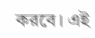করবে। এই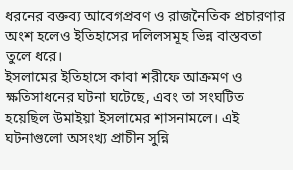ধরনের বক্তব্য আবেগপ্রবণ ও রাজনৈতিক প্রচারণার অংশ হলেও ইতিহাসের দলিলসমূহ ভিন্ন বাস্তবতা তুলে ধরে।
ইসলামের ইতিহাসে কাবা শরীফে আক্রমণ ও ক্ষতিসাধনের ঘটনা ঘটেছে, এবং তা সংঘটিত হয়েছিল উমাইয়া ইসলামের শাসনামলে। এই ঘটনাগুলো অসংখ্য প্রাচীন সুন্নি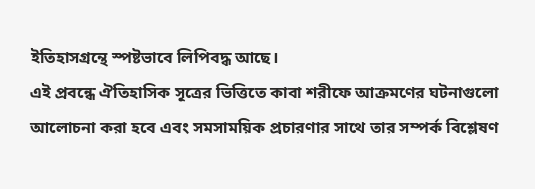ইতিহাসগ্রন্থে স্পষ্টভাবে লিপিবদ্ধ আছে।
এই প্রবন্ধে ঐতিহাসিক সূত্রের ভিত্তিতে কাবা শরীফে আক্রমণের ঘটনাগুলো আলোচনা করা হবে এবং সমসাময়িক প্রচারণার সাথে তার সম্পর্ক বিশ্লেষণ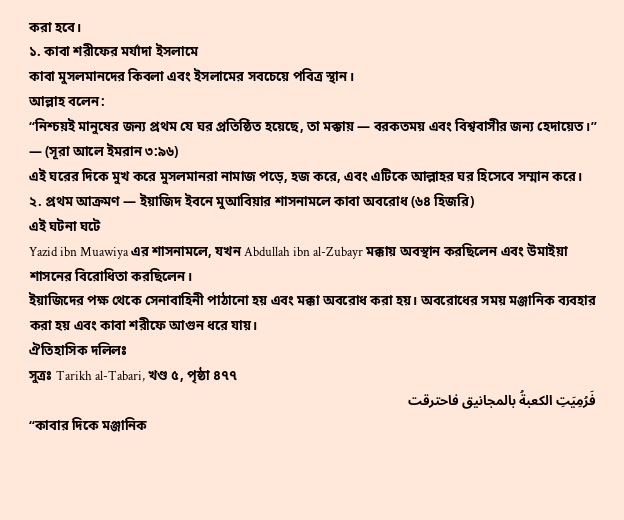করা হবে।
১. কাবা শরীফের মর্যাদা ইসলামে
কাবা মুসলমানদের কিবলা এবং ইসলামের সবচেয়ে পবিত্র স্থান।
আল্লাহ বলেন:
“নিশ্চয়ই মানুষের জন্য প্রথম যে ঘর প্রতিষ্ঠিত হয়েছে, তা মক্কায় — বরকতময় এবং বিশ্ববাসীর জন্য হেদায়েত।”
— (সূরা আলে ইমরান ৩:৯৬)
এই ঘরের দিকে মুখ করে মুসলমানরা নামাজ পড়ে, হজ করে, এবং এটিকে আল্লাহর ঘর হিসেবে সম্মান করে।
২. প্রথম আক্রমণ — ইয়াজিদ ইবনে মুআবিয়ার শাসনামলে কাবা অবরোধ (৬৪ হিজরি)
এই ঘটনা ঘটে
Yazid ibn Muawiya এর শাসনামলে, যখন Abdullah ibn al-Zubayr মক্কায় অবস্থান করছিলেন এবং উমাইয়া শাসনের বিরোধিতা করছিলেন।
ইয়াজিদের পক্ষ থেকে সেনাবাহিনী পাঠানো হয় এবং মক্কা অবরোধ করা হয়। অবরোধের সময় মঞ্জানিক ব্যবহার করা হয় এবং কাবা শরীফে আগুন ধরে যায়।
ঐতিহাসিক দলিলঃ
সুত্রঃ Tarikh al-Tabari, খণ্ড ৫, পৃষ্ঠা ৪৭৭
فَرُمِيَتِ الكعبةُ بالمجانيق فاحترقت
“কাবার দিকে মঞ্জানিক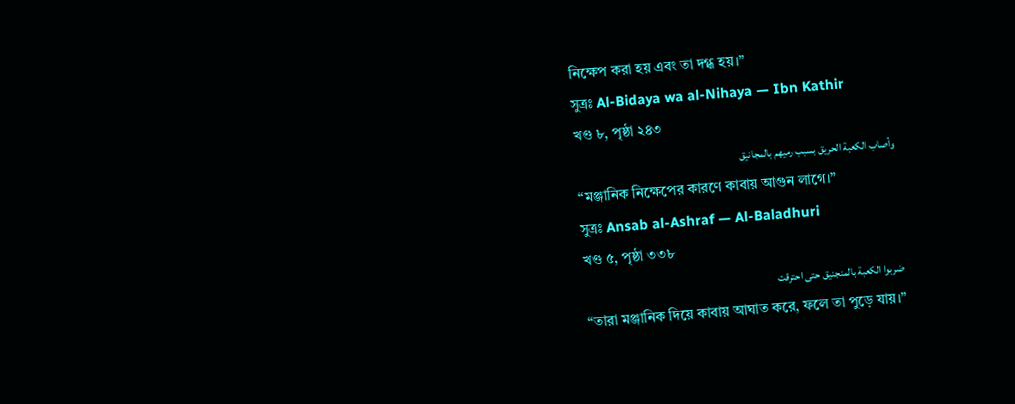নিক্ষেপ করা হয় এবং তা দগ্ধ হয়।”
সুত্রঃ Al-Bidaya wa al-Nihaya — Ibn Kathir
খণ্ড ৮, পৃষ্ঠা ২৪৩
وأصاب الكعبة الحريق بسبب رميهم بالمجانيق
“মঞ্জানিক নিক্ষেপের কারণে কাবায় আগুন লাগে।”
সুত্রঃ Ansab al-Ashraf — Al-Baladhuri
খণ্ড ৫, পৃষ্ঠা ৩৩৮
ضربوا الكعبة بالمنجنيق حتى احترقت
“তারা মঞ্জানিক দিয়ে কাবায় আঘাত করে, ফলে তা পুড়ে যায়।”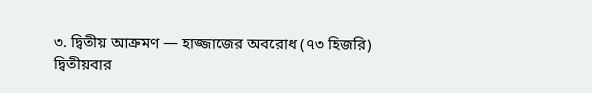৩. দ্বিতীয় আক্রমণ — হাজ্জাজের অবরোধ (৭৩ হিজরি)
দ্বিতীয়বার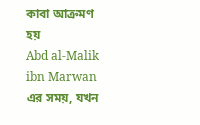কাবা আক্রমণ হয়
Abd al-Malik ibn Marwan এর সময়, যখন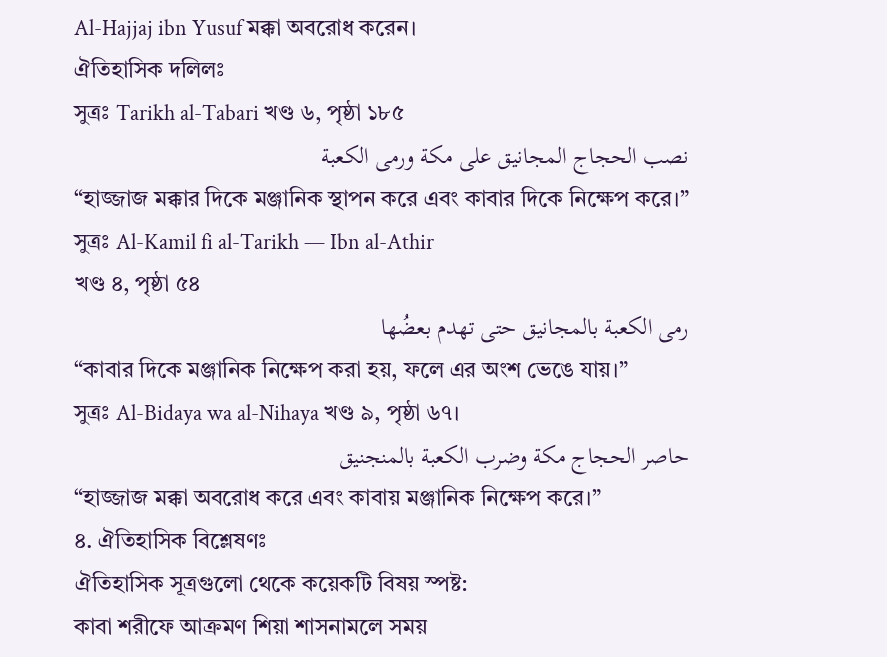Al-Hajjaj ibn Yusuf মক্কা অবরোধ করেন।
ঐতিহাসিক দলিলঃ
সুত্রঃ Tarikh al-Tabari খণ্ড ৬, পৃষ্ঠা ১৮৫
نصب الحجاج المجانيق على مكة ورمى الكعبة
“হাজ্জাজ মক্কার দিকে মঞ্জানিক স্থাপন করে এবং কাবার দিকে নিক্ষেপ করে।”
সুত্রঃ Al-Kamil fi al-Tarikh — Ibn al-Athir
খণ্ড ৪, পৃষ্ঠা ৫৪
رمى الكعبة بالمجانيق حتى تهدم بعضُها
“কাবার দিকে মঞ্জানিক নিক্ষেপ করা হয়, ফলে এর অংশ ভেঙে যায়।”
সুত্রঃ Al-Bidaya wa al-Nihaya খণ্ড ৯, পৃষ্ঠা ৬৭।
حاصر الحجاج مكة وضرب الكعبة بالمنجنيق
“হাজ্জাজ মক্কা অবরোধ করে এবং কাবায় মঞ্জানিক নিক্ষেপ করে।”
৪. ঐতিহাসিক বিশ্লেষণঃ
ঐতিহাসিক সূত্রগুলো থেকে কয়েকটি বিষয় স্পষ্ট:
কাবা শরীফে আক্রমণ শিয়া শাসনামলে সময়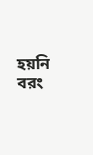হয়নি বরং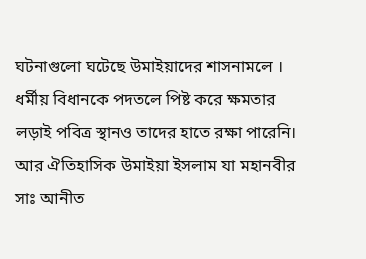ঘটনাগুলো ঘটেছে উমাইয়াদের শাসনামলে ।
ধর্মীয় বিধানকে পদতলে পিষ্ট করে ক্ষমতার লড়াই পবিত্র স্থানও তাদের হাতে রক্ষা পারেনি।
আর ঐতিহাসিক উমাইয়া ইসলাম যা মহানবীর সাঃ আনীত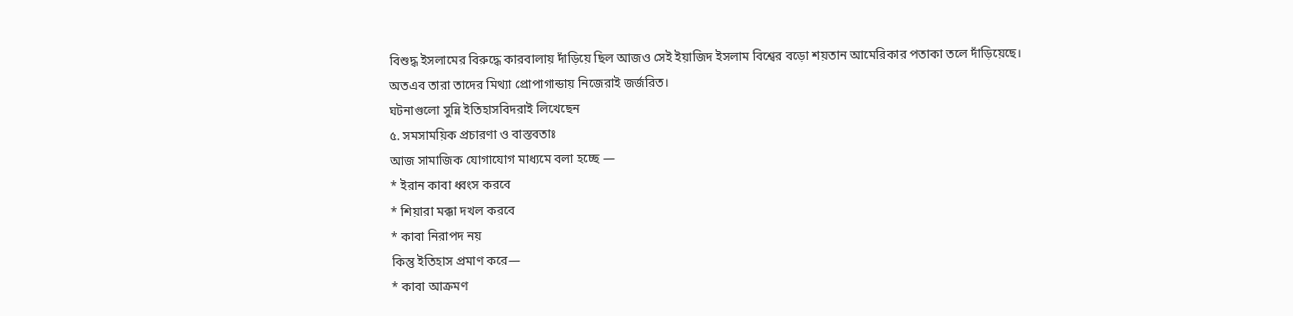বিশুদ্ধ ইসলামের বিরুদ্ধে কারবালায় দাঁড়িয়ে ছিল আজও সেই ইয়াজিদ ইসলাম বিশ্বের বড়ো শয়তান আমেরিকার পতাকা তলে দাঁড়িয়েছে।
অতএব তারা তাদের মিথ্যা প্রোপাগান্ডায় নিজেরাই জর্জরিত।
ঘটনাগুলো সুন্নি ইতিহাসবিদরাই লিখেছেন
৫. সমসাময়িক প্রচারণা ও বাস্তবতাঃ
আজ সামাজিক যোগাযোগ মাধ্যমে বলা হচ্ছে —
* ইরান কাবা ধ্বংস করবে
* শিয়ারা মক্কা দখল করবে
* কাবা নিরাপদ নয়
কিন্তু ইতিহাস প্রমাণ করে—
* কাবা আক্রমণ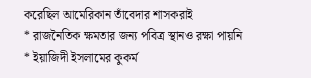করেছিল আমেরিকান তাঁবেদার শাসকরাই
* রাজনৈতিক ক্ষমতার জন্য পবিত্র স্থানও রক্ষা পায়নি
* ইয়াজিদী ইসলামের কুকর্ম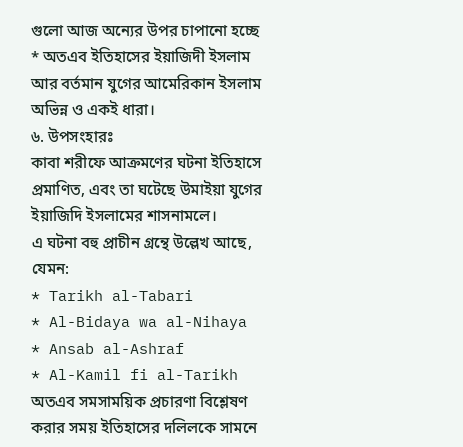গুলো আজ অন্যের উপর চাপানো হচ্ছে
* অতএব ইতিহাসের ইয়াজিদী ইসলাম আর বর্তমান যুগের আমেরিকান ইসলাম অভিন্ন ও একই ধারা।
৬. উপসংহারঃ
কাবা শরীফে আক্রমণের ঘটনা ইতিহাসে প্রমাণিত, এবং তা ঘটেছে উমাইয়া যুগের ইয়াজিদি ইসলামের শাসনামলে।
এ ঘটনা বহু প্রাচীন গ্রন্থে উল্লেখ আছে, যেমন:
* Tarikh al-Tabari
* Al-Bidaya wa al-Nihaya
* Ansab al-Ashraf
* Al-Kamil fi al-Tarikh
অতএব সমসাময়িক প্রচারণা বিশ্লেষণ করার সময় ইতিহাসের দলিলকে সামনে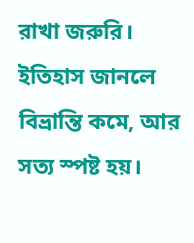রাখা জরুরি।
ইতিহাস জানলে বিভ্রান্তি কমে, আর সত্য স্পষ্ট হয়।